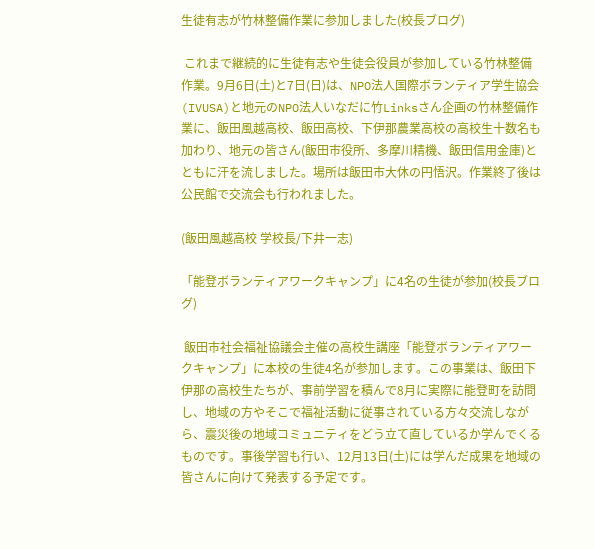生徒有志が竹林整備作業に参加しました(校長ブログ)

 これまで継続的に生徒有志や生徒会役員が参加している竹林整備作業。9月6日(土)と7日(日)は、NPO法人国際ボランティア学生協会(IVUSA)と地元のNPO法人いなだに竹Linksさん企画の竹林整備作業に、飯田風越高校、飯田高校、下伊那農業高校の高校生十数名も加わり、地元の皆さん(飯田市役所、多摩川精機、飯田信用金庫)とともに汗を流しました。場所は飯田市大休の円悟沢。作業終了後は公民館で交流会も行われました。

(飯田風越高校 学校長/下井一志)

「能登ボランティアワークキャンプ」に4名の生徒が参加(校長ブログ)

 飯田市社会福祉協議会主催の高校生講座「能登ボランティアワークキャンプ」に本校の生徒4名が参加します。この事業は、飯田下伊那の高校生たちが、事前学習を積んで8月に実際に能登町を訪問し、地域の方やそこで福祉活動に従事されている方々交流しながら、震災後の地域コミュニティをどう立て直しているか学んでくるものです。事後学習も行い、12月13日(土)には学んだ成果を地域の皆さんに向けて発表する予定です。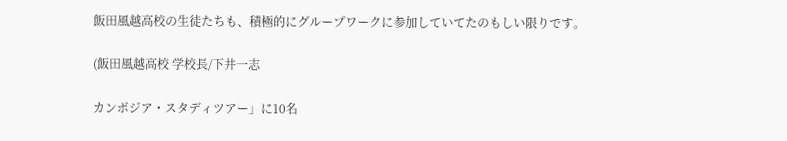飯田風越高校の生徒たちも、積極的にグループワークに参加していてたのもしい限りです。

(飯田風越高校 学校長/下井一志

カンボジア・スタディツアー」に10名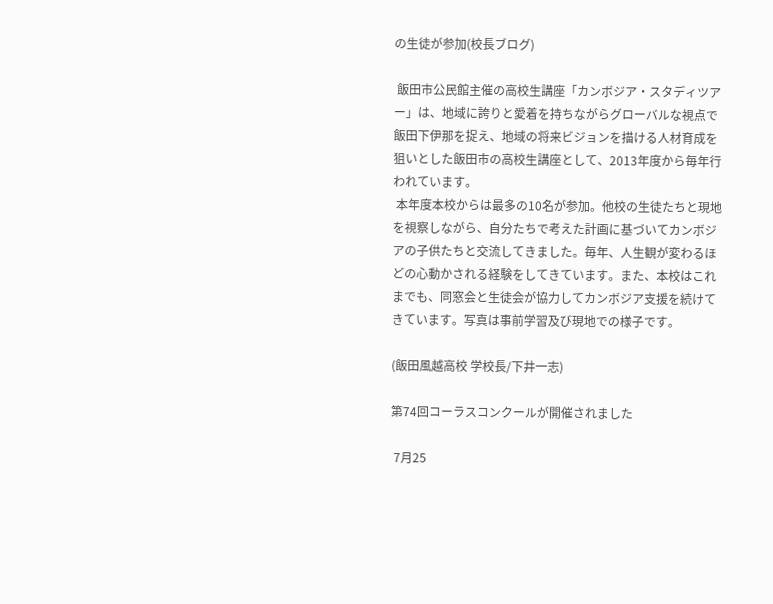の生徒が参加(校長ブログ)

 飯田市公民館主催の高校生講座「カンボジア・スタディツアー」は、地域に誇りと愛着を持ちながらグローバルな視点で飯田下伊那を捉え、地域の将来ビジョンを描ける人材育成を狙いとした飯田市の高校生講座として、2013年度から毎年行われています。
 本年度本校からは最多の10名が参加。他校の生徒たちと現地を視察しながら、自分たちで考えた計画に基づいてカンボジアの子供たちと交流してきました。毎年、人生観が変わるほどの心動かされる経験をしてきています。また、本校はこれまでも、同窓会と生徒会が協力してカンボジア支援を続けてきています。写真は事前学習及び現地での様子です。

(飯田風越高校 学校長/下井一志)

第74回コーラスコンクールが開催されました

 7月25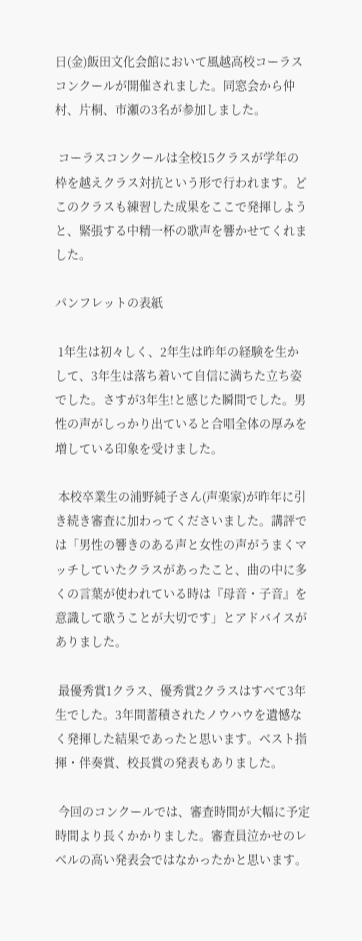日(金)飯田文化会館において風越高校コーラスコンクールが開催されました。同窓会から仲村、片桐、市瀬の3名が参加しました。

 コーラスコンクールは全校15クラスが学年の枠を越えクラス対抗という形で行われます。どこのクラスも練習した成果をここで発揮しようと、緊張する中精一杯の歌声を響かせてくれました。

パンフレットの表紙

 1年生は初々しく、2年生は昨年の経験を生かして、3年生は落ち着いて自信に満ちた立ち姿でした。さすが3年生!と感じた瞬間でした。男性の声がしっかり出ていると合唱全体の厚みを増している印象を受けました。

 本校卒業生の浦野純子さん(声楽家)が昨年に引き続き審査に加わってくださいました。講評では「男性の響きのある声と女性の声がうまくマッチしていたクラスがあったこと、曲の中に多くの言葉が使われている時は『母音・子音』を意識して歌うことが大切です」とアドバイスがありました。

 最優秀賞1クラス、優秀賞2クラスはすべて3年生でした。3年間蓄積されたノウハウを遺憾なく発揮した結果であったと思います。ベスト指揮・伴奏賞、校長賞の発表もありました。

 今回のコンクールでは、審査時間が大幅に予定時間より長くかかりました。審査員泣かせのレベルの高い発表会ではなかったかと思います。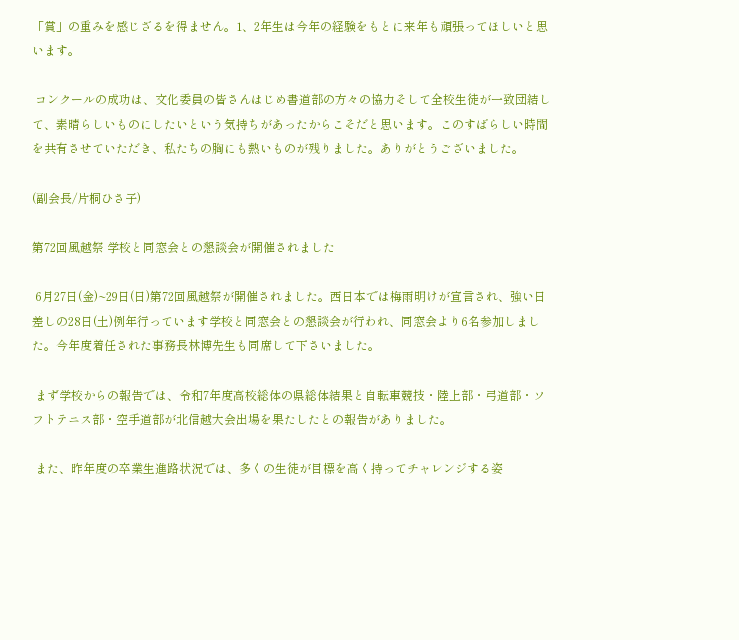「賞」の重みを感じざるを得ません。1、2年生は今年の経験をもとに来年も頑張ってほしいと思います。

 コンクールの成功は、文化委員の皆さんはじめ書道部の方々の協力そして全校生徒が一致団結して、素晴らしいものにしたいという気持ちがあったからこそだと思います。このすばらしい時間を共有させていただき、私たちの胸にも熱いものが残りました。ありがとうございました。

(副会長/片桐ひさ子)

第72回風越祭 学校と同窓会との懇談会が開催されました

 6月27日(金)~29日(日)第72回風越祭が開催されました。西日本では梅雨明けが宣言され、強い日差しの28日(土)例年行っています学校と同窓会との懇談会が行われ、同窓会より6名参加しました。今年度着任された事務長林博先生も同席して下さいました。

 まず学校からの報告では、令和7年度高校総体の県総体結果と自転車競技・陸上部・弓道部・ソフトテニス部・空手道部が北信越大会出場を果たしたとの報告がありました。

 また、昨年度の卒業生進路状況では、多くの生徒が目標を高く持ってチャレンジする姿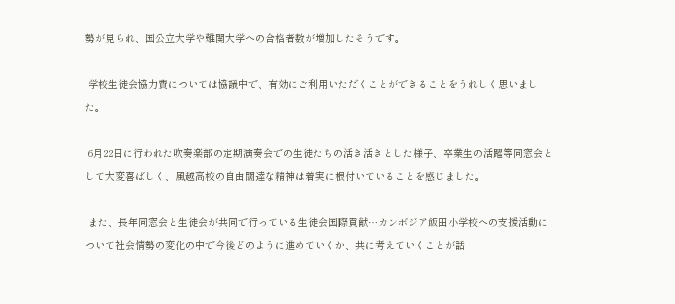勢が見られ、国公立大学や難関大学への合格者数が増加したそうです。

 学校生徒会協力費については協議中で、有効にご利用いただくことができることをうれしく思いました。

 6月22日に行われた吹奏楽部の定期演奏会での生徒たちの活き活きとした様子、卒業生の活躍等同窓会として大変喜ばしく、風越高校の自由闊達な精神は着実に根付いていることを感じました。

 また、長年同窓会と生徒会が共同で行っている生徒会国際貢献…カンボジア飯田小学校への支援活動について社会情勢の変化の中で今後どのように進めていくか、共に考えていくことが話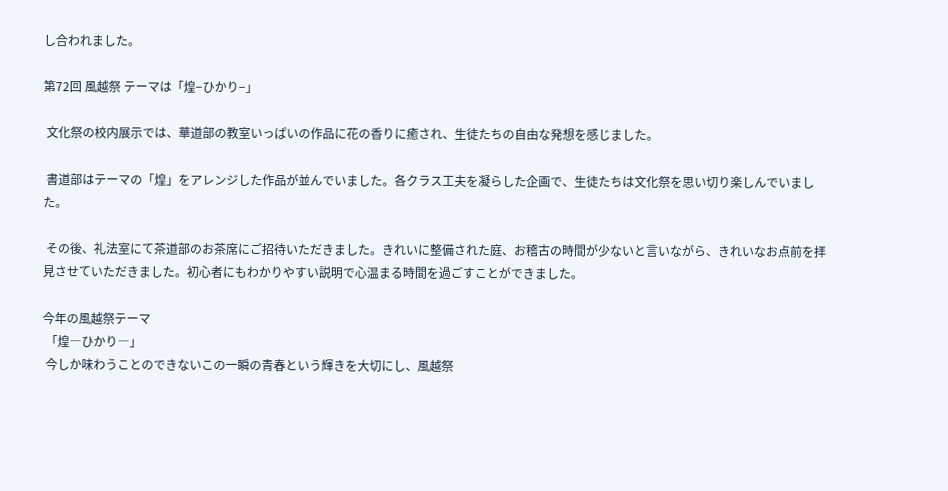し合われました。

第72回 風越祭 テーマは「煌−ひかり−」

 文化祭の校内展示では、華道部の教室いっぱいの作品に花の香りに癒され、生徒たちの自由な発想を感じました。

 書道部はテーマの「煌」をアレンジした作品が並んでいました。各クラス工夫を凝らした企画で、生徒たちは文化祭を思い切り楽しんでいました。

 その後、礼法室にて茶道部のお茶席にご招待いただきました。きれいに整備された庭、お稽古の時間が少ないと言いながら、きれいなお点前を拝見させていただきました。初心者にもわかりやすい説明で心温まる時間を過ごすことができました。

今年の風越祭テーマ
 「煌―ひかり―」
 今しか味わうことのできないこの一瞬の青春という輝きを大切にし、風越祭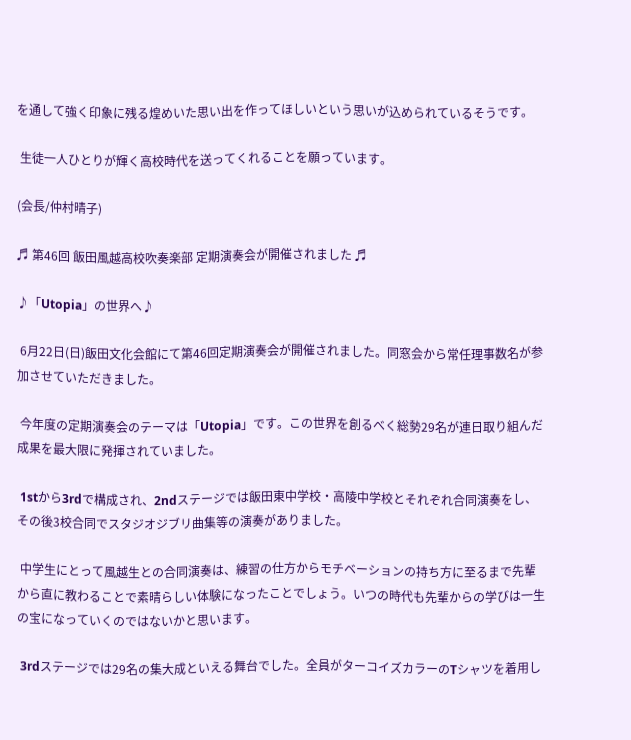を通して強く印象に残る煌めいた思い出を作ってほしいという思いが込められているそうです。

 生徒一人ひとりが輝く高校時代を送ってくれることを願っています。

(会長/仲村晴子)

♬ 第46回 飯田風越高校吹奏楽部 定期演奏会が開催されました ♬

♪「Utopia」の世界へ♪

 6月22日(日)飯田文化会館にて第46回定期演奏会が開催されました。同窓会から常任理事数名が参加させていただきました。

 今年度の定期演奏会のテーマは「Utopia」です。この世界を創るべく総勢29名が連日取り組んだ成果を最大限に発揮されていました。

 1stから3rdで構成され、2ndステージでは飯田東中学校・高陵中学校とそれぞれ合同演奏をし、その後3校合同でスタジオジブリ曲集等の演奏がありました。

 中学生にとって風越生との合同演奏は、練習の仕方からモチベーションの持ち方に至るまで先輩から直に教わることで素晴らしい体験になったことでしょう。いつの時代も先輩からの学びは一生の宝になっていくのではないかと思います。

 3rdステージでは29名の集大成といえる舞台でした。全員がターコイズカラーのTシャツを着用し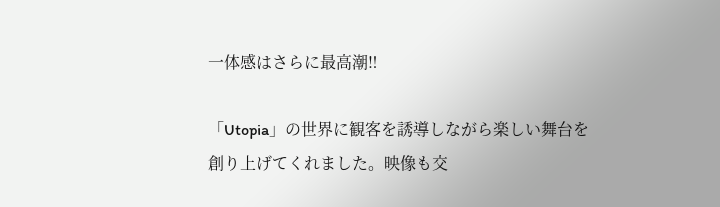一体感はさらに最高潮‼

「Utopia」の世界に観客を誘導しながら楽しい舞台を創り上げてくれました。映像も交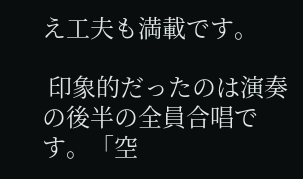え工夫も満載です。

 印象的だったのは演奏の後半の全員合唱です。「空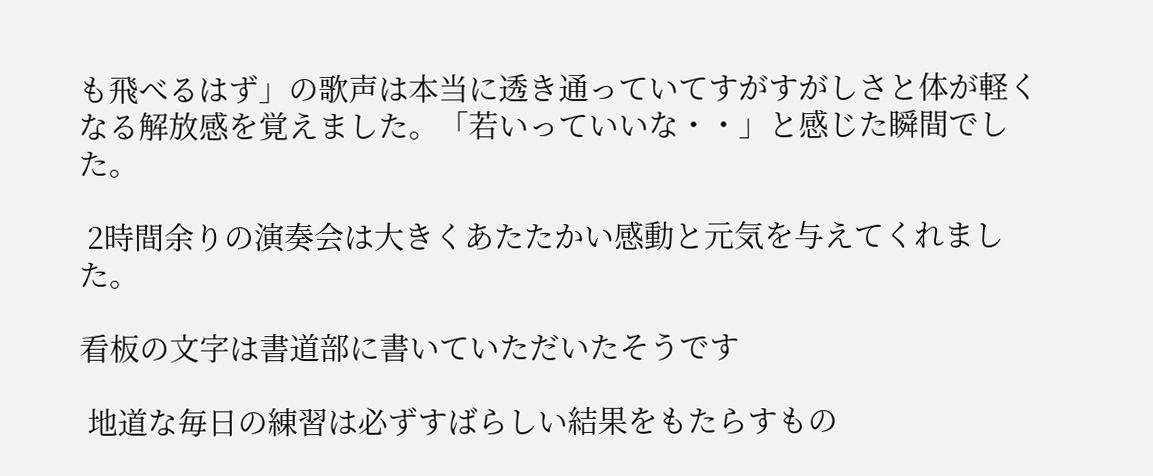も飛べるはず」の歌声は本当に透き通っていてすがすがしさと体が軽くなる解放感を覚えました。「若いっていいな・・」と感じた瞬間でした。

 2時間余りの演奏会は大きくあたたかい感動と元気を与えてくれました。

看板の文字は書道部に書いていただいたそうです

 地道な毎日の練習は必ずすばらしい結果をもたらすもの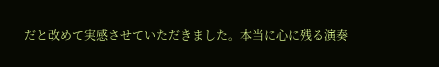だと改めて実感させていただきました。本当に心に残る演奏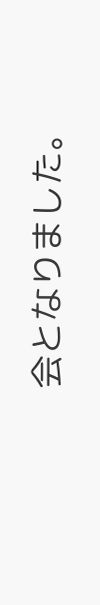会となりました。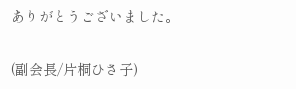ありがとうございました。

(副会長/片桐ひさ子)